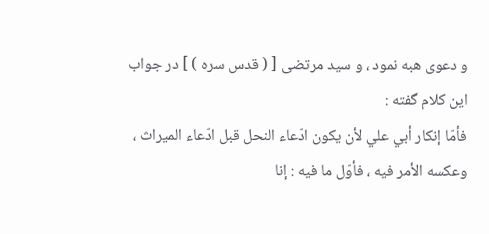و دعوى هبه نمود ، و سيد مرتضى [ ( قدس سره ) ] در جواب اين كلام گفته :
فأمّا إنكار أبي علي لأن يكون ادّعاء النحل قبل ادّعاء الميراث ، وعكسه الأمر فيه ، فأوّل ما فيه : إنا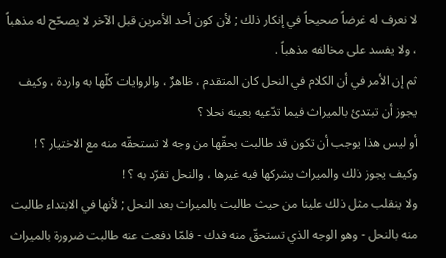لا نعرف له غرضاً صحيحاً في إنكار ذلك ; لأن كون أحد الأمرين قبل الآخر لا يصحّح له مذهباً ، ولا يفسد على مخالفه مذهباً .
ثم إن الأمر في أن الكلام في النحل كان المتقدم ، ظاهرٌ ، والروايات كلّها به واردة ، وكيف يجوز أن تبتدئ بالميراث فيما تدّعيه بعينه نحلا ؟
أو ليس هذا يوجب أن تكون قد طالبت بحقّها من وجه لا تستحقّه منه مع الاختيار ؟ !
وكيف يجوز ذلك والميراث يشركها فيه غيرها ، والنحل تفرّد به ؟ !
ولا ينقلب مثل ذلك علينا من حيث طالبت بالميراث بعد النحل ; لأنها في الابتداء طالبت منه بالنحل - وهو الوجه الذي تستحقّ منه فدك - فلمّا دفعت عنه طالبت ضرورة بالميراث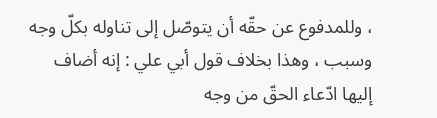، وللمدفوع عن حقّه أن يتوصّل إلى تناوله بكلّ وجه وسبب ، وهذا بخلاف قول أبي علي : إنه أضاف إليها ادّعاء الحقّ من وجه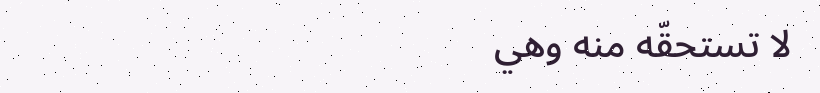لا تستحقّه منه وهي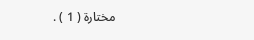مختارة ( 1 ) .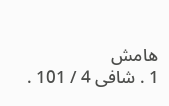هامش
1 . شافى 4 / 101 .